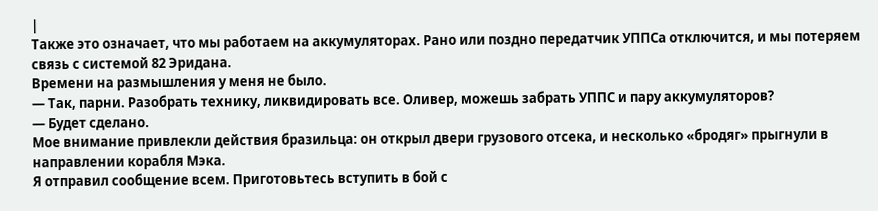|
Также это означает, что мы работаем на аккумуляторах. Рано или поздно передатчик УППСа отключится, и мы потеряем связь с системой 82 Эридана.
Времени на размышления у меня не было.
— Так, парни. Разобрать технику, ликвидировать все. Оливер, можешь забрать УППС и пару аккумуляторов?
— Будет сделано.
Мое внимание привлекли действия бразильца: он открыл двери грузового отсека, и несколько «бродяг» прыгнули в направлении корабля Мэка.
Я отправил сообщение всем. Приготовьтесь вступить в бой с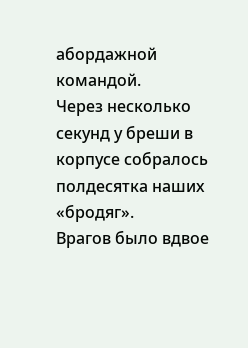абордажной командой.
Через несколько секунд у бреши в корпусе собралось полдесятка наших «бродяг».
Врагов было вдвое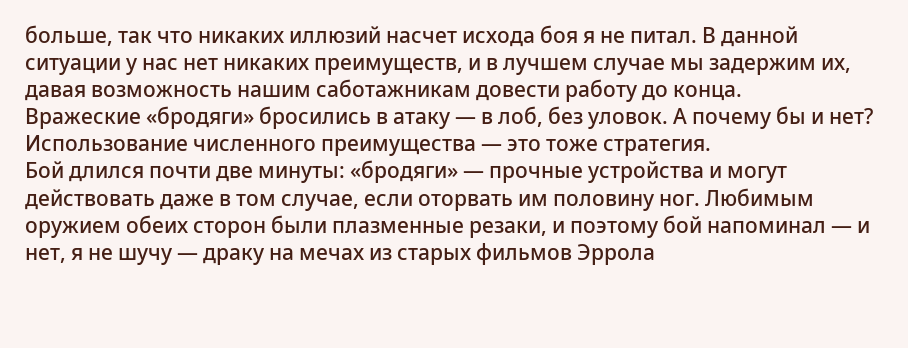больше, так что никаких иллюзий насчет исхода боя я не питал. В данной ситуации у нас нет никаких преимуществ, и в лучшем случае мы задержим их, давая возможность нашим саботажникам довести работу до конца.
Вражеские «бродяги» бросились в атаку — в лоб, без уловок. А почему бы и нет? Использование численного преимущества — это тоже стратегия.
Бой длился почти две минуты: «бродяги» — прочные устройства и могут действовать даже в том случае, если оторвать им половину ног. Любимым оружием обеих сторон были плазменные резаки, и поэтому бой напоминал — и нет, я не шучу — драку на мечах из старых фильмов Эррола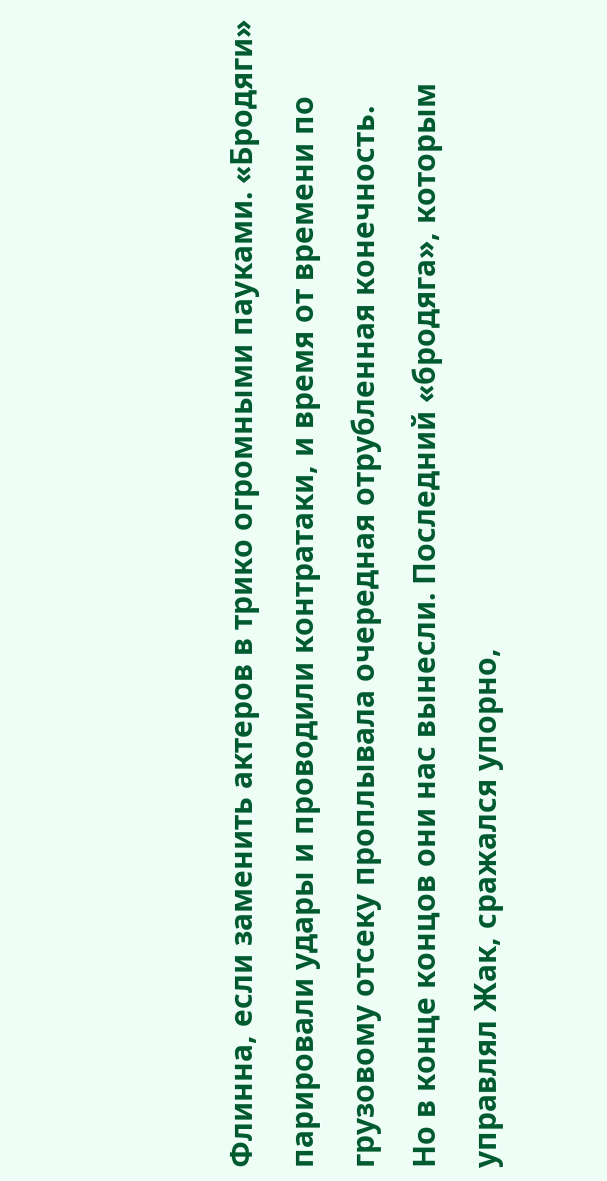Флинна, если заменить актеров в трико огромными пауками. «Бродяги» парировали удары и проводили контратаки, и время от времени по грузовому отсеку проплывала очередная отрубленная конечность.
Но в конце концов они нас вынесли. Последний «бродяга», которым управлял Жак, сражался упорно,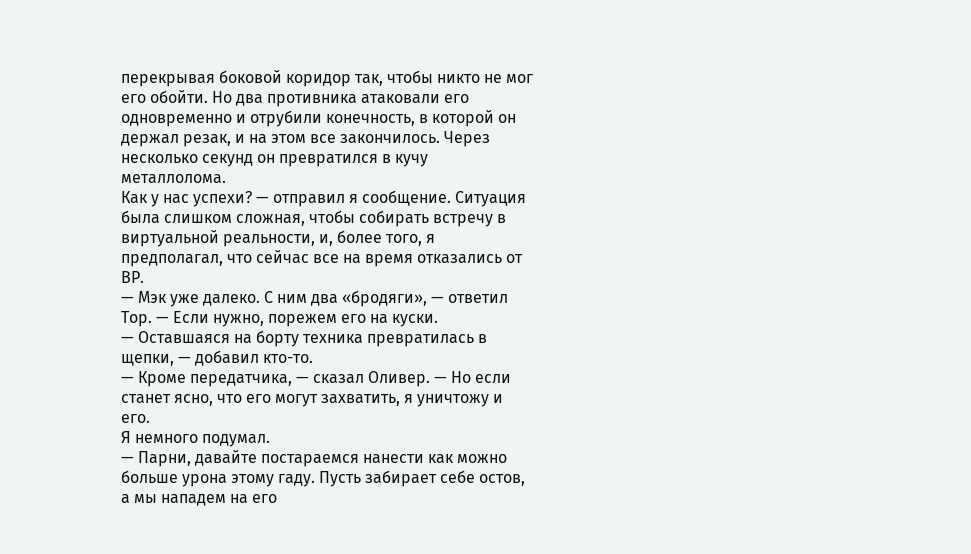перекрывая боковой коридор так, чтобы никто не мог его обойти. Но два противника атаковали его одновременно и отрубили конечность, в которой он держал резак, и на этом все закончилось. Через несколько секунд он превратился в кучу металлолома.
Как у нас успехи? — отправил я сообщение. Ситуация была слишком сложная, чтобы собирать встречу в виртуальной реальности, и, более того, я предполагал, что сейчас все на время отказались от ВР.
— Мэк уже далеко. С ним два «бродяги», — ответил Тор. — Если нужно, порежем его на куски.
— Оставшаяся на борту техника превратилась в щепки, — добавил кто-то.
— Кроме передатчика, — сказал Оливер. — Но если станет ясно, что его могут захватить, я уничтожу и его.
Я немного подумал.
— Парни, давайте постараемся нанести как можно больше урона этому гаду. Пусть забирает себе остов, а мы нападем на его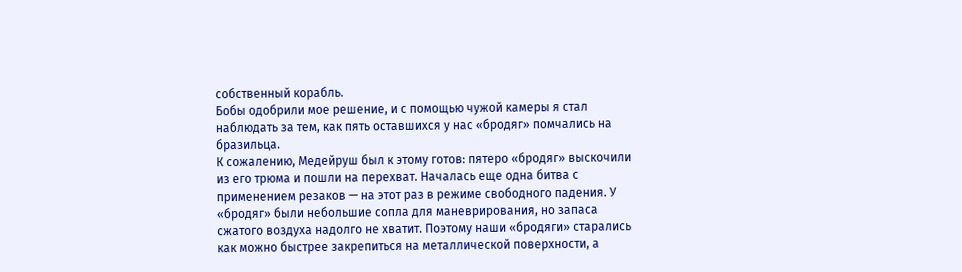собственный корабль.
Бобы одобрили мое решение, и с помощью чужой камеры я стал наблюдать за тем, как пять оставшихся у нас «бродяг» помчались на бразильца.
К сожалению, Медейруш был к этому готов: пятеро «бродяг» выскочили из его трюма и пошли на перехват. Началась еще одна битва с применением резаков — на этот раз в режиме свободного падения. У «бродяг» были небольшие сопла для маневрирования, но запаса сжатого воздуха надолго не хватит. Поэтому наши «бродяги» старались как можно быстрее закрепиться на металлической поверхности, а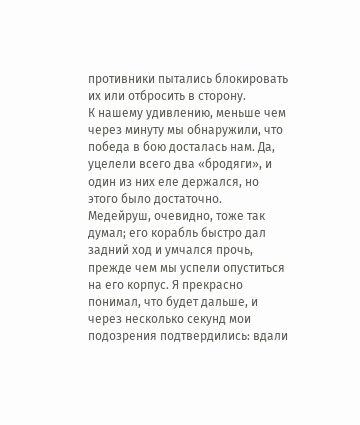противники пытались блокировать их или отбросить в сторону.
К нашему удивлению, меньше чем через минуту мы обнаружили, что победа в бою досталась нам. Да, уцелели всего два «бродяги», и один из них еле держался, но этого было достаточно.
Медейруш, очевидно, тоже так думал; его корабль быстро дал задний ход и умчался прочь, прежде чем мы успели опуститься на его корпус. Я прекрасно понимал, что будет дальше, и через несколько секунд мои подозрения подтвердились: вдали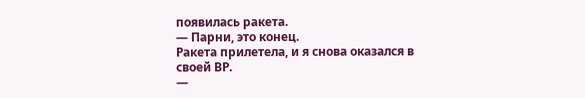появилась ракета.
— Парни, это конец.
Ракета прилетела, и я снова оказался в своей ВР.
—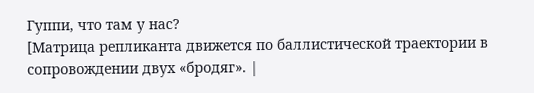Гуппи, что там у нас?
[Матрица репликанта движется по баллистической траектории в сопровождении двух «бродяг». |